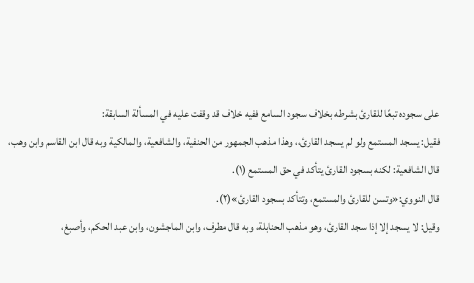على سجوده تبعًا للقارئ بشرطه بخلاف سجود السامع ففيه خلاف قد وقفت عليه في المسألة السابقة:
فقيل: يسجد المستمع ولو لم يسجد القارئ،، وهذا مذهب الجمهور من الحنفية، والشافعية، والمالكية وبه قال ابن القاسم وابن وهب، قال الشافعية: لكنه بسجود القارئ يتأكد في حق المستمع (١).
قال النووي:«وتسن للقارئ والمستمع، وتتأكد بسجود القارئ»(٢).
وقيل: لا يسجد إلا إذا سجد القارئ، وهو مذهب الحنابلة، وبه قال مطرف، وابن الماجشون، وابن عبد الحكم، وأصبغ،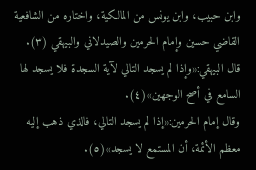وابن حبيب، وابن يونس من المالكية، واختاره من الشافعية القاضي حسين وإمام الحرمين والصيدلاني والبيهقي (٣).
قال البيهقي:«وإذا لم يسجد التالي لآية السجدة فلا يسجد لها السامع في أصح الوجهين»(٤).
وقال إمام الحرمين:«إذا لم يسجد التالي، فالذي ذهب إليه معظم الأئمة، أن المستمع لا يسجد»(٥).